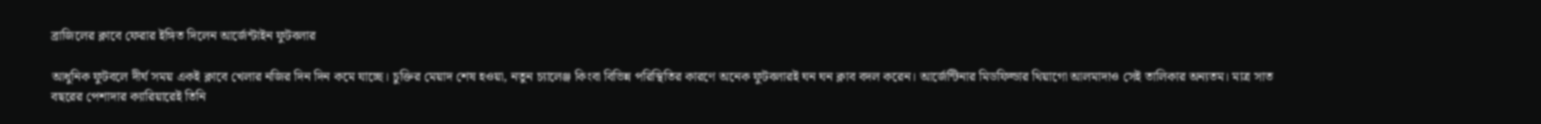ব্রাজিলের ক্লাবে ফেরার ইঙ্গিত দিলেন আর্জেন্টাইন ফুটবলার

আধুনিক ফুটবলে দীর্ঘ সময় একই ক্লাবে খেলার নজির দিন দিন কমে যাচ্ছে। চুক্তির মেয়াদ শেষ হওয়া, নতুন চ্যালেঞ্জ কিংবা বিভিন্ন পরিস্থিতির কারণে অনেক ফুটবলারই ঘন ঘন ক্লাব বদল করেন। আর্জেন্টিনার মিডফিল্ডার থিয়াগো আলমাদাও সেই তালিকার অন্যতম। মাত্র সাত বছরের পেশাদার ক্যারিয়ারেই তিনি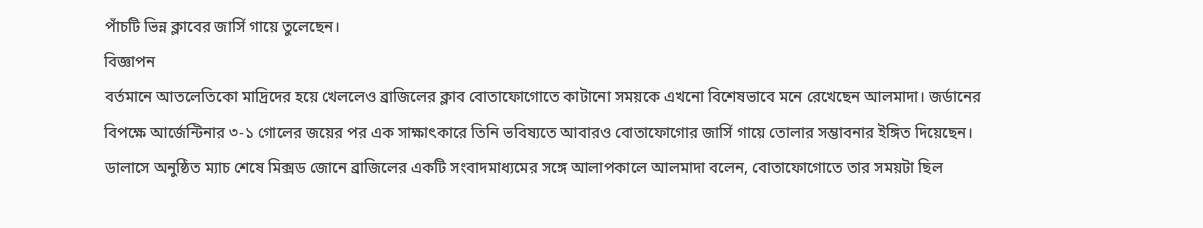পাঁচটি ভিন্ন ক্লাবের জার্সি গায়ে তুলেছেন।
বিজ্ঞাপন
বর্তমানে আতলেতিকো মাদ্রিদের হয়ে খেললেও ব্রাজিলের ক্লাব বোতাফোগোতে কাটানো সময়কে এখনো বিশেষভাবে মনে রেখেছেন আলমাদা। জর্ডানের বিপক্ষে আর্জেন্টিনার ৩-১ গোলের জয়ের পর এক সাক্ষাৎকারে তিনি ভবিষ্যতে আবারও বোতাফোগোর জার্সি গায়ে তোলার সম্ভাবনার ইঙ্গিত দিয়েছেন।
ডালাসে অনুষ্ঠিত ম্যাচ শেষে মিক্সড জোনে ব্রাজিলের একটি সংবাদমাধ্যমের সঙ্গে আলাপকালে আলমাদা বলেন, বোতাফোগোতে তার সময়টা ছিল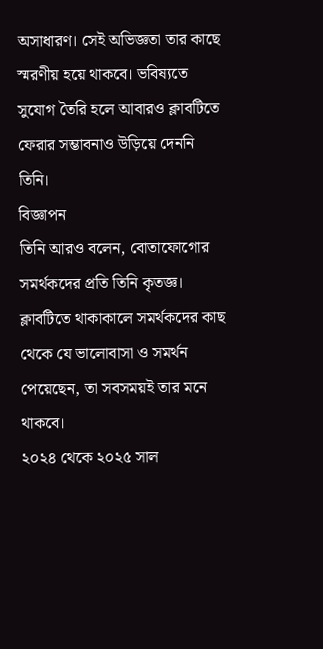অসাধারণ। সেই অভিজ্ঞতা তার কাছে স্মরণীয় হয়ে থাকবে। ভবিষ্যতে সুযোগ তৈরি হলে আবারও ক্লাবটিতে ফেরার সম্ভাবনাও উড়িয়ে দেননি তিনি।
বিজ্ঞাপন
তিনি আরও বলেন, বোতাফোগোর সমর্থকদের প্রতি তিনি কৃতজ্ঞ। ক্লাবটিতে থাকাকালে সমর্থকদের কাছ থেকে যে ভালোবাসা ও সমর্থন পেয়েছেন, তা সবসময়ই তার মনে থাকবে।
২০২৪ থেকে ২০২৫ সাল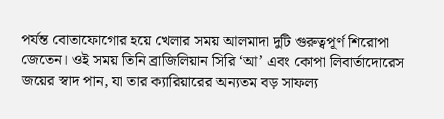পর্যন্ত বোতাফোগোর হয়ে খেলার সময় আলমাদা দুটি গুরুত্বপূর্ণ শিরোপা জেতেন। ওই সময় তিনি ব্রাজিলিয়ান সিরি ‘আ’ এবং কোপা লিবার্তাদোরেস জয়ের স্বাদ পান, যা তার ক্যারিয়ারের অন্যতম বড় সাফল্য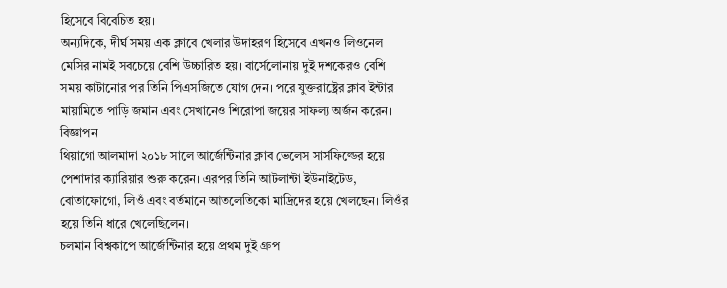হিসেবে বিবেচিত হয়।
অন্যদিকে, দীর্ঘ সময় এক ক্লাবে খেলার উদাহরণ হিসেবে এখনও লিওনেল মেসির নামই সবচেয়ে বেশি উচ্চারিত হয়। বার্সেলোনায় দুই দশকেরও বেশি সময় কাটানোর পর তিনি পিএসজিতে যোগ দেন। পরে যুক্তরাষ্ট্রের ক্লাব ইন্টার মায়ামিতে পাড়ি জমান এবং সেখানেও শিরোপা জয়ের সাফল্য অর্জন করেন।
বিজ্ঞাপন
থিয়াগো আলমাদা ২০১৮ সালে আর্জেন্টিনার ক্লাব ভেলেস সার্সফিল্ডের হয়ে পেশাদার ক্যারিয়ার শুরু করেন। এরপর তিনি আটলান্টা ইউনাইটেড, বোতাফোগো, লিওঁ এবং বর্তমানে আতলেতিকো মাদ্রিদের হয়ে খেলছেন। লিওঁর হয়ে তিনি ধারে খেলেছিলেন।
চলমান বিশ্বকাপে আর্জেন্টিনার হয়ে প্রথম দুই গ্রুপ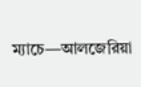ম্যাচে—আলজেরিয়া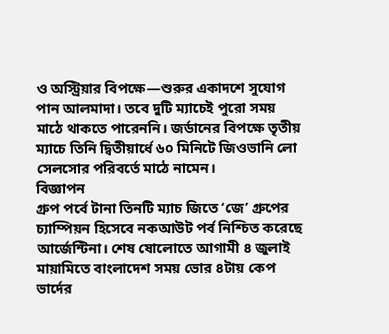ও অস্ট্রিয়ার বিপক্ষে—শুরুর একাদশে সুযোগ পান আলমাদা। তবে দুটি ম্যাচেই পুরো সময় মাঠে থাকতে পারেননি। জর্ডানের বিপক্ষে তৃতীয় ম্যাচে তিনি দ্বিতীয়ার্ধে ৬০ মিনিটে জিওভানি লো সেলসোর পরিবর্তে মাঠে নামেন।
বিজ্ঞাপন
গ্রুপ পর্বে টানা তিনটি ম্যাচ জিতে ‘জে’ গ্রুপের চ্যাম্পিয়ন হিসেবে নকআউট পর্ব নিশ্চিত করেছে আর্জেন্টিনা। শেষ ষোলোতে আগামী ৪ জুলাই মায়ামিতে বাংলাদেশ সময় ভোর ৪টায় কেপ ভার্দের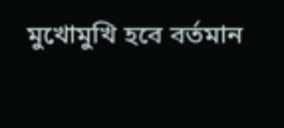মুখোমুখি হবে বর্তমান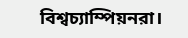বিশ্বচ্যাম্পিয়নরা।